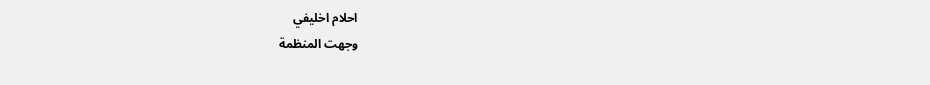احلام اخليفي
وجهت المنظمة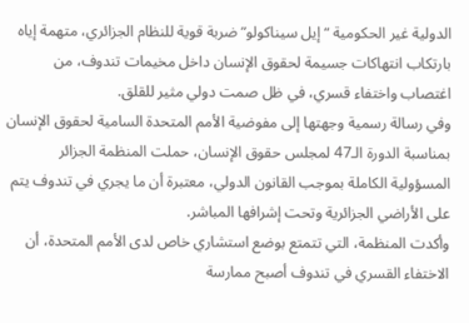الدولية غير الحكومية “إيل سيناكولو” ضربة قوية للنظام الجزائري، متهمة إياه بارتكاب انتهاكات جسيمة لحقوق الإنسان داخل مخيمات تندوف، من اغتصاب واختفاء قسري، في ظل صمت دولي مثير للقلق.
وفي رسالة رسمية وجهتها إلى مفوضية الأمم المتحدة السامية لحقوق الإنسان بمناسبة الدورة الـ47 لمجلس حقوق الإنسان، حملت المنظمة الجزائر المسؤولية الكاملة بموجب القانون الدولي، معتبرة أن ما يجري في تندوف يتم على الأراضي الجزائرية وتحت إشرافها المباشر.
وأكدت المنظمة، التي تتمتع بوضع استشاري خاص لدى الأمم المتحدة، أن الاختفاء القسري في تندوف أصبح ممارسة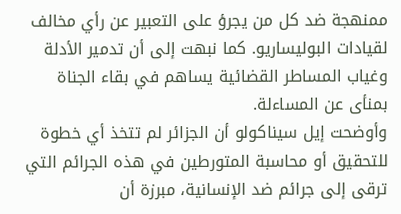ممنهجة ضد كل من يجرؤ على التعبير عن رأي مخالف لقيادات البوليساريو. كما نبهت إلى أن تدمير الأدلة وغياب المساطر القضائية يساهم في بقاء الجناة بمنأى عن المساءلة.
وأوضحت إيل سيناكولو أن الجزائر لم تتخذ أي خطوة للتحقيق أو محاسبة المتورطين في هذه الجرائم التي ترقى إلى جرائم ضد الإنسانية، مبرزة أن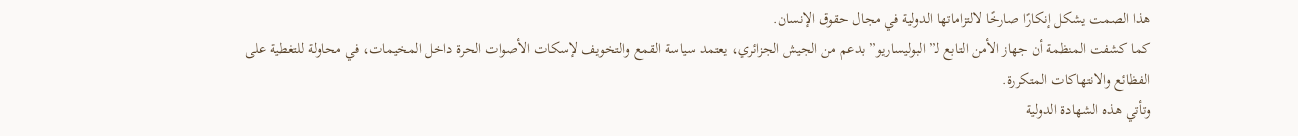هذا الصمت يشكل إنكارًا صارخًا لالتزاماتها الدولية في مجال حقوق الإنسان.
كما كشفت المنظمة أن جهاز الأمن التابع لـ”البوليساريو” بدعم من الجيش الجزائري، يعتمد سياسة القمع والتخويف لإسكات الأصوات الحرة داخل المخيمات، في محاولة للتغطية على الفظائع والانتهاكات المتكررة.
وتأتي هذه الشهادة الدولية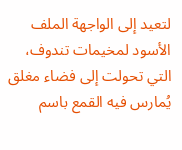لتعيد إلى الواجهة الملف الأسود لمخيمات تندوف، التي تحولت إلى فضاء مغلق يُمارس فيه القمع باسم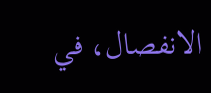الانفصال، في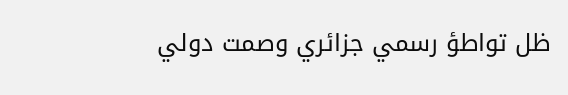ظل تواطؤ رسمي جزائري وصمت دولي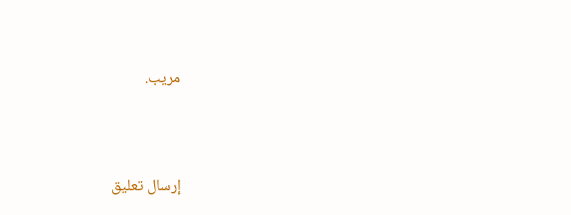مريب.





إرسال تعليق